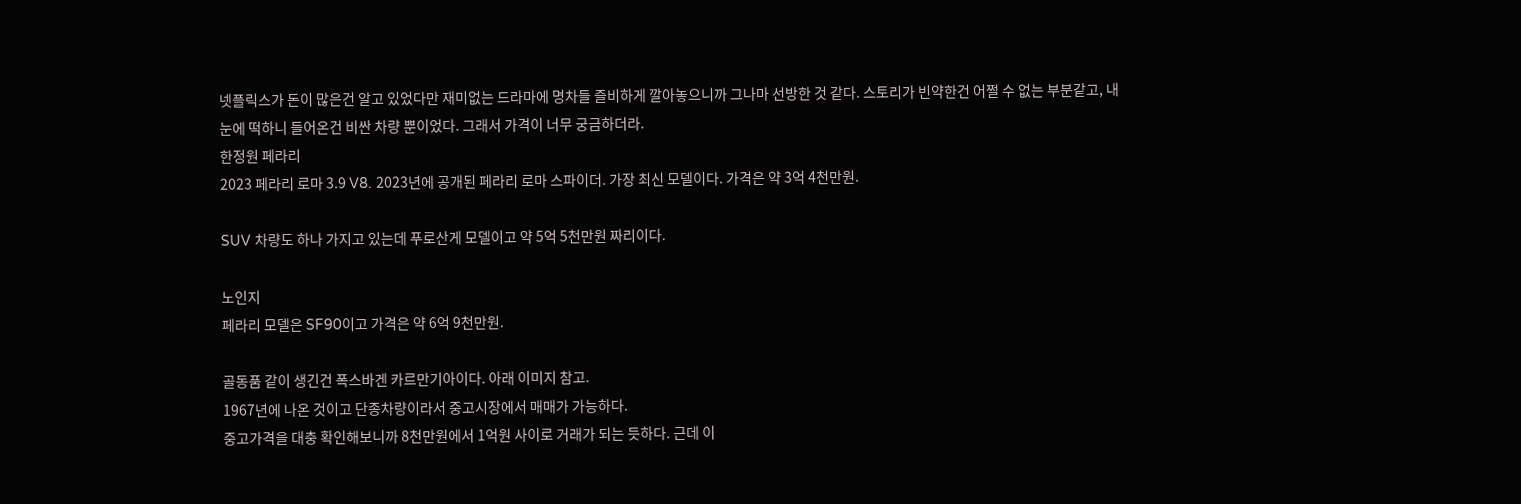넷플릭스가 돈이 많은건 알고 있었다만 재미없는 드라마에 명차들 즐비하게 깔아놓으니까 그나마 선방한 것 같다. 스토리가 빈약한건 어쩔 수 없는 부분같고, 내 눈에 떡하니 들어온건 비싼 차량 뿐이었다. 그래서 가격이 너무 궁금하더라.
한정원 페라리
2023 페라리 로마 3.9 V8. 2023년에 공개된 페라리 로마 스파이더. 가장 최신 모델이다. 가격은 약 3억 4천만원.

SUV 차량도 하나 가지고 있는데 푸로산게 모델이고 약 5억 5천만원 짜리이다.

노인지
페라리 모델은 SF90이고 가격은 약 6억 9천만원.

골동품 같이 생긴건 폭스바겐 카르만기아이다. 아래 이미지 참고.
1967년에 나온 것이고 단종차량이라서 중고시장에서 매매가 가능하다.
중고가격을 대충 확인해보니까 8천만원에서 1억원 사이로 거래가 되는 듯하다. 근데 이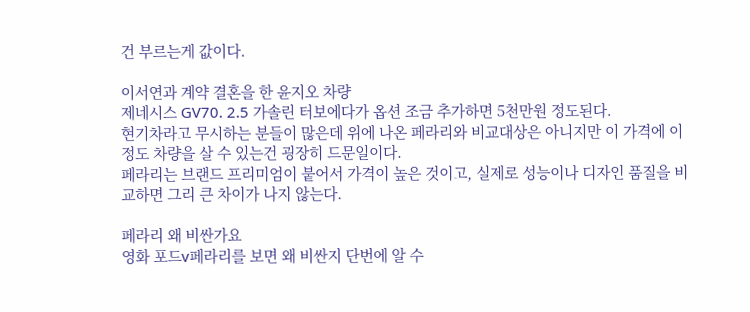건 부르는게 값이다.

이서연과 계약 결혼을 한 윤지오 차량
제네시스 GV70. 2.5 가솔린 터보에다가 옵션 조금 추가하면 5천만원 정도된다.
현기차라고 무시하는 분들이 많은데 위에 나온 페라리와 비교대상은 아니지만 이 가격에 이정도 차량을 살 수 있는건 굉장히 드문일이다.
페라리는 브랜드 프리미엄이 붙어서 가격이 높은 것이고, 실제로 성능이나 디자인 품질을 비교하면 그리 큰 차이가 나지 않는다.

페라리 왜 비싼가요
영화 포드v페라리를 보면 왜 비싼지 단번에 알 수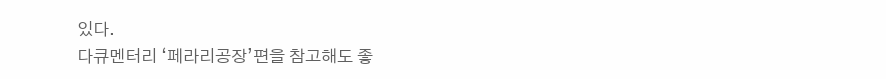있다.
다큐멘터리 ‘페라리공장’편을 참고해도 좋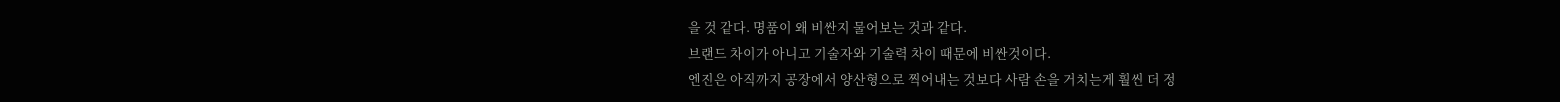을 것 같다. 명품이 왜 비싼지 물어보는 것과 같다.
브랜드 차이가 아니고 기술자와 기술력 차이 때문에 비싼것이다.
엔진은 아직까지 공장에서 양산형으로 찍어내는 것보다 사람 손을 거치는게 훨씬 더 정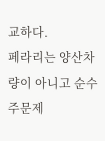교하다.
페라리는 양산차량이 아니고 순수 주문제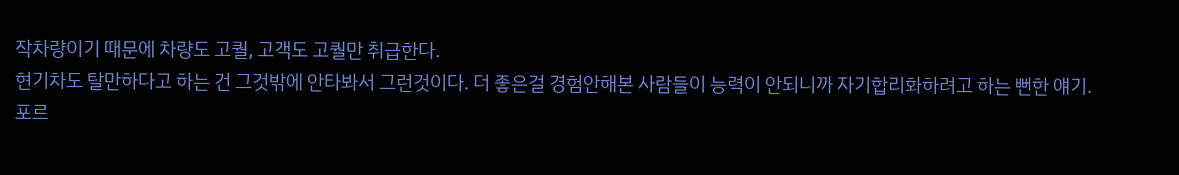작차량이기 때문에 차량도 고퀄, 고객도 고퀄만 취급한다.
현기차도 탈만하다고 하는 건 그것밖에 안타봐서 그런것이다. 더 좋은걸 경험안해본 사람들이 능력이 안되니까 자기합리화하려고 하는 뻔한 얘기.
포르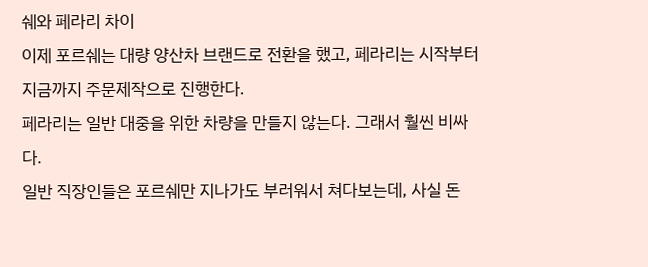쉐와 페라리 차이
이제 포르쉐는 대량 양산차 브랜드로 전환을 했고, 페라리는 시작부터 지금까지 주문제작으로 진행한다.
페라리는 일반 대중을 위한 차량을 만들지 않는다. 그래서 훨씬 비싸다.
일반 직장인들은 포르쉐만 지나가도 부러워서 쳐다보는데, 사실 돈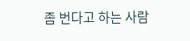좀 번다고 하는 사람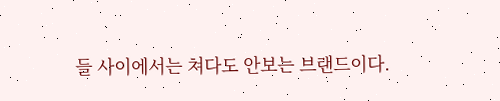들 사이에서는 쳐다도 안보는 브랜드이다.